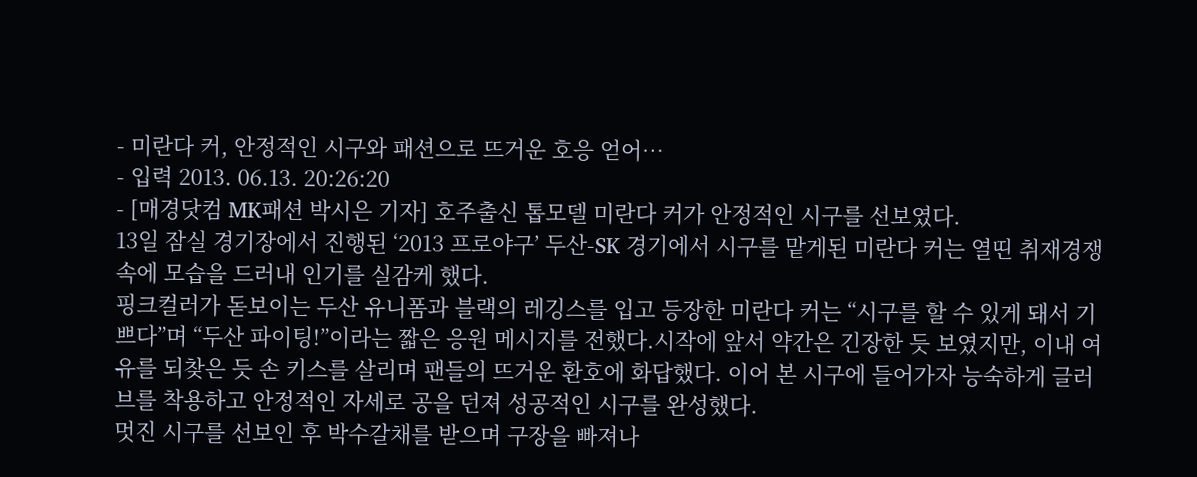- 미란다 커, 안정적인 시구와 패션으로 뜨거운 호응 얻어…
- 입력 2013. 06.13. 20:26:20
- [매경닷컴 MK패션 박시은 기자] 호주출신 톱모델 미란다 커가 안정적인 시구를 선보였다.
13일 잠실 경기장에서 진행된 ‘2013 프로야구’ 두산-SK 경기에서 시구를 맡게된 미란다 커는 열띤 취재경쟁 속에 모습을 드러내 인기를 실감케 했다.
핑크컬러가 돋보이는 두산 유니폼과 블랙의 레깅스를 입고 등장한 미란다 커는 “시구를 할 수 있게 돼서 기쁘다”며 “두산 파이팅!”이라는 짧은 응원 메시지를 전했다.시작에 앞서 약간은 긴장한 듯 보였지만, 이내 여유를 되찾은 듯 손 키스를 살리며 팬들의 뜨거운 환호에 화답했다. 이어 본 시구에 들어가자 능숙하게 글러브를 착용하고 안정적인 자세로 공을 던져 성공적인 시구를 완성했다.
멋진 시구를 선보인 후 박수갈채를 받으며 구장을 빠져나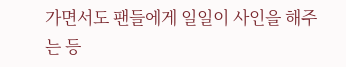가면서도 팬들에게 일일이 사인을 해주는 등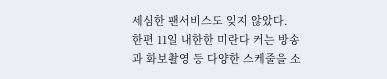세심한 팬서비스도 잊지 않았다.
한편 11일 내한한 미란다 커는 방송과 화보촬영 등 다양한 스케줄을 소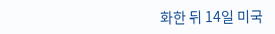화한 뒤 14일 미국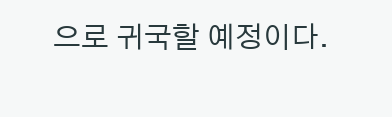으로 귀국할 예정이다.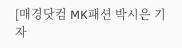[매경닷컴 MK패션 박시은 기자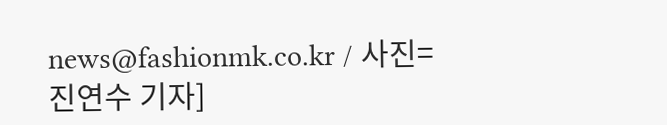news@fashionmk.co.kr / 사진= 진연수 기자]